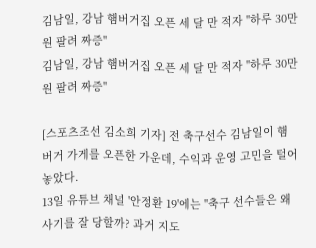김남일, 강남 햄버거집 오픈 세 달 만 적자 "하루 30만원 팔려 짜증"
김남일, 강남 햄버거집 오픈 세 달 만 적자 "하루 30만원 팔려 짜증"

[스포츠조선 김소희 기자] 전 축구선수 김남일이 햄버거 가게를 오픈한 가운데, 수익과 운영 고민을 털어놓았다.
13일 유튜브 채널 '안정환 19'에는 "축구 선수들은 왜 사기를 잘 당할까? 과거 지도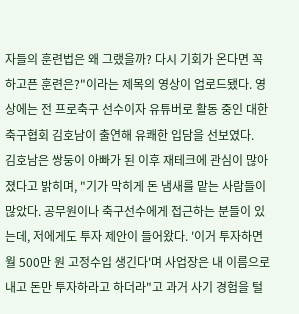자들의 훈련법은 왜 그랬을까? 다시 기회가 온다면 꼭 하고픈 훈련은?"이라는 제목의 영상이 업로드됐다. 영상에는 전 프로축구 선수이자 유튜버로 활동 중인 대한축구협회 김호남이 출연해 유쾌한 입담을 선보였다.
김호남은 쌍둥이 아빠가 된 이후 재테크에 관심이 많아졌다고 밝히며, "기가 막히게 돈 냄새를 맡는 사람들이 많았다. 공무원이나 축구선수에게 접근하는 분들이 있는데, 저에게도 투자 제안이 들어왔다. '이거 투자하면 월 500만 원 고정수입 생긴다'며 사업장은 내 이름으로 내고 돈만 투자하라고 하더라"고 과거 사기 경험을 털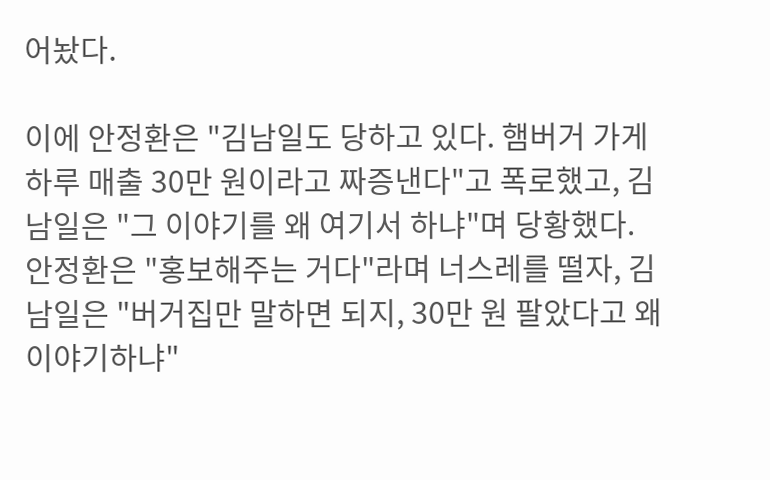어놨다.

이에 안정환은 "김남일도 당하고 있다. 햄버거 가게 하루 매출 30만 원이라고 짜증낸다"고 폭로했고, 김남일은 "그 이야기를 왜 여기서 하냐"며 당황했다. 안정환은 "홍보해주는 거다"라며 너스레를 떨자, 김남일은 "버거집만 말하면 되지, 30만 원 팔았다고 왜 이야기하냐"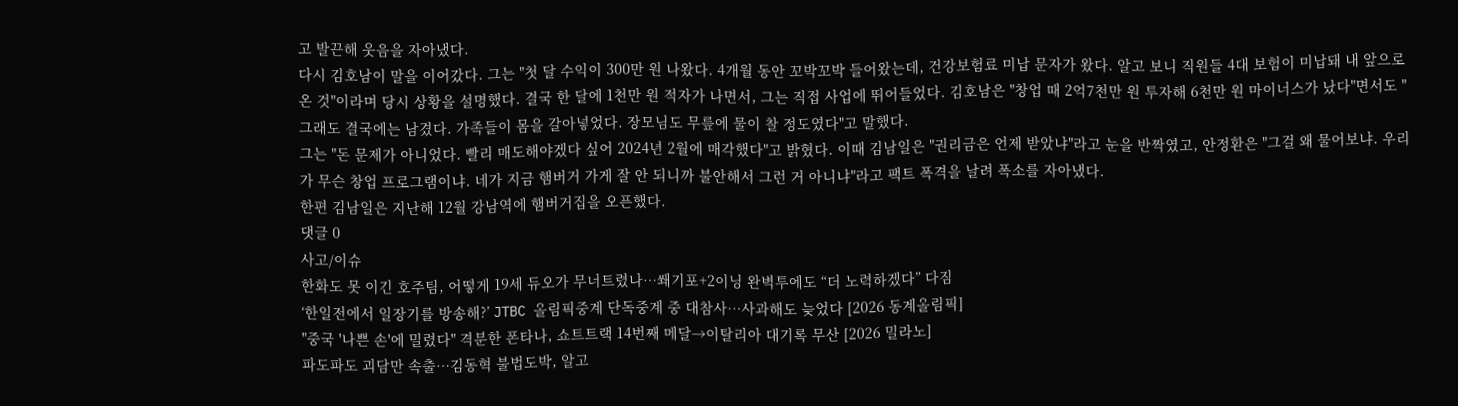고 발끈해 웃음을 자아냈다.
다시 김호남이 말을 이어갔다. 그는 "첫 달 수익이 300만 원 나왔다. 4개월 동안 꼬박꼬박 들어왔는데, 건강보험료 미납 문자가 왔다. 알고 보니 직원들 4대 보험이 미납돼 내 앞으로 온 것"이라며 당시 상황을 설명했다. 결국 한 달에 1천만 원 적자가 나면서, 그는 직접 사업에 뛰어들었다. 김호남은 "창업 때 2억7천만 원 투자해 6천만 원 마이너스가 났다"면서도 "그래도 결국에는 남겼다. 가족들이 몸을 갈아넣었다. 장모님도 무릎에 물이 찰 정도였다"고 말했다.
그는 "돈 문제가 아니었다. 빨리 매도해야겠다 싶어 2024년 2월에 매각했다"고 밝혔다. 이때 김남일은 "권리금은 언제 받았냐"라고 눈을 반짝였고, 안정환은 "그걸 왜 물어보냐. 우리가 무슨 창업 프로그램이냐. 네가 지금 햄버거 가게 잘 안 되니까 불안해서 그런 거 아니냐"라고 팩트 폭격을 날려 폭소를 자아냈다.
한편 김남일은 지난해 12월 강남역에 햄버거집을 오픈했다.
댓글 0
사고/이슈
한화도 못 이긴 호주팀, 어떻게 19세 듀오가 무너트렸나…쐐기포+2이닝 완벽투에도 “더 노력하겠다” 다짐
‘한일전에서 일장기를 방송해?’ JTBC 올림픽중계 단독중계 중 대참사…사과해도 늦었다 [2026 동계올림픽]
"중국 '나쁜 손'에 밀렸다" 격분한 폰타나, 쇼트트랙 14번째 메달→이탈리아 대기록 무산 [2026 밀라노]
파도파도 괴담만 속출…김동혁 불법도박, 알고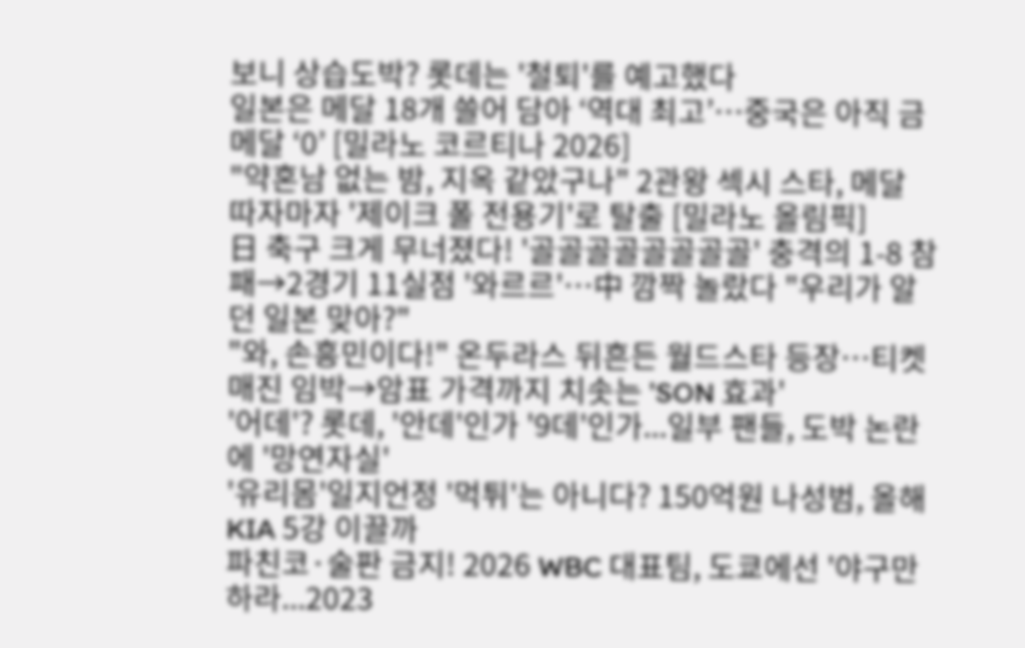보니 상습도박? 롯데는 '철퇴'를 예고했다
일본은 메달 18개 쓸어 담아 ‘역대 최고’…중국은 아직 금메달 ‘0’ [밀라노 코르티나 2026]
"약혼남 없는 밤, 지옥 같았구나" 2관왕 섹시 스타, 메달 따자마자 '제이크 폴 전용기'로 탈출 [밀라노 올림픽]
日 축구 크게 무너졌다! '골골골골골골골골' 충격의 1-8 참패→2경기 11실점 '와르르'…中 깜짝 놀랐다 "우리가 알던 일본 맞아?"
"와, 손흥민이다!" 온두라스 뒤흔든 월드스타 등장…티켓 매진 임박→암표 가격까지 치솟는 'SON 효과'
'어데'? 롯데, '안데'인가 '9데'인가...일부 팬들, 도박 논란에 '망연자실'
'유리몸'일지언정 '먹튀'는 아니다? 150억원 나성범, 올해 KIA 5강 이끌까
파친코·술판 금지! 2026 WBC 대표팀, 도쿄에선 '야구만 하라...2023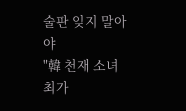술판 잊지 말아야
"韓 천재 소녀 최가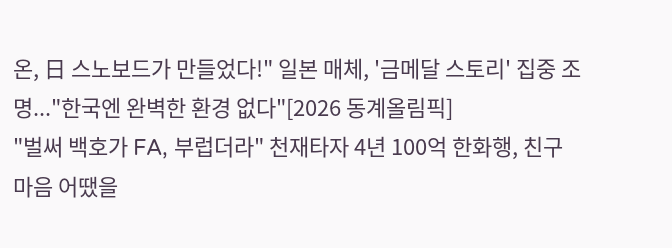온, 日 스노보드가 만들었다!" 일본 매체, '금메달 스토리' 집중 조명..."한국엔 완벽한 환경 없다"[2026 동계올림픽]
"벌써 백호가 FA, 부럽더라" 천재타자 4년 100억 한화행, 친구 마음 어땠을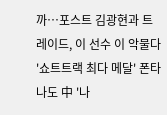까…포스트 김광현과 트레이드, 이 선수 이 악물다
'쇼트트랙 최다 메달' 폰타나도 中 '나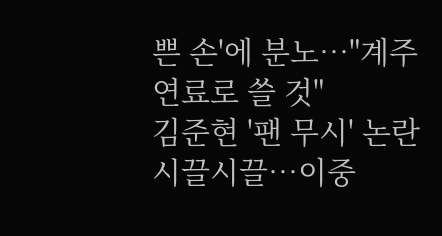쁜 손'에 분노…"계주 연료로 쓸 것"
김준현 '팬 무시' 논란 시끌시끌…이중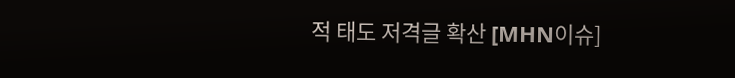적 태도 저격글 확산 [MHN이슈]